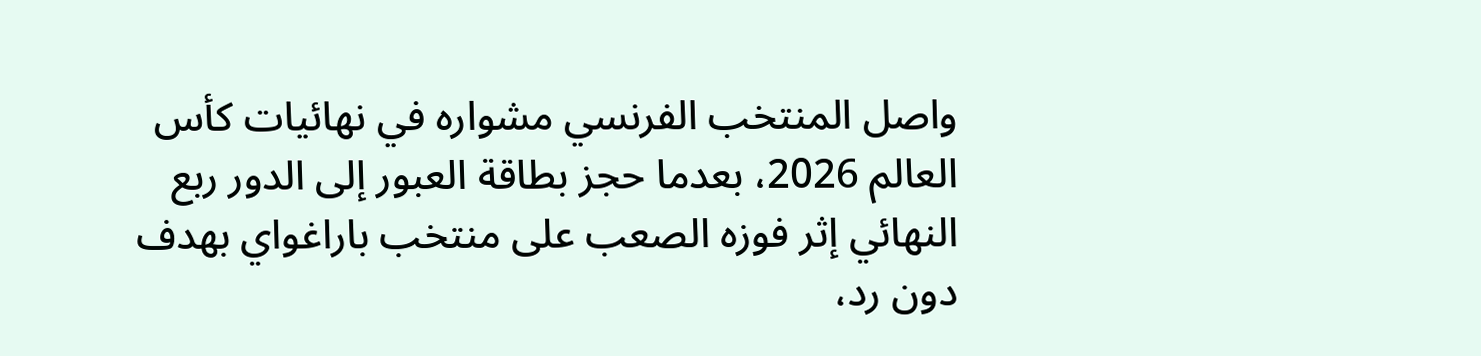واصل المنتخب الفرنسي مشواره في نهائيات كأس العالم 2026، بعدما حجز بطاقة العبور إلى الدور ربع النهائي إثر فوزه الصعب على منتخب باراغواي بهدف دون رد،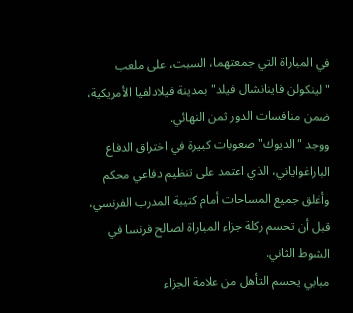في المباراة التي جمعتهما، السبت، على ملعب "لينكولن فاينانشال فيلد" بمدينة فيلادلفيا الأمريكية، ضمن منافسات الدور ثمن النهائي.
ووجد "الديوك" صعوبات كبيرة في اختراق الدفاع الباراغواياني، الذي اعتمد على تنظيم دفاعي محكم وأغلق جميع المساحات أمام كتيبة المدرب الفرنسي، قبل أن تحسم ركلة جزاء المباراة لصالح فرنسا في الشوط الثاني.
مبابي يحسم التأهل من علامة الجزاء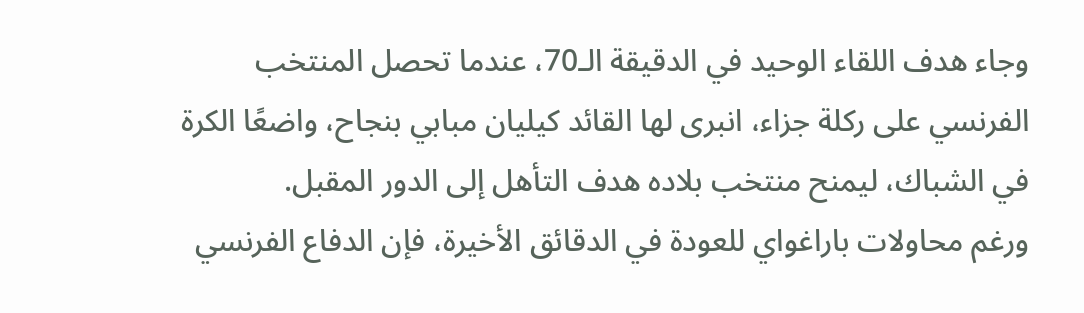وجاء هدف اللقاء الوحيد في الدقيقة الـ70، عندما تحصل المنتخب الفرنسي على ركلة جزاء، انبرى لها القائد كيليان مبابي بنجاح، واضعًا الكرة في الشباك، ليمنح منتخب بلاده هدف التأهل إلى الدور المقبل.
ورغم محاولات باراغواي للعودة في الدقائق الأخيرة، فإن الدفاع الفرنسي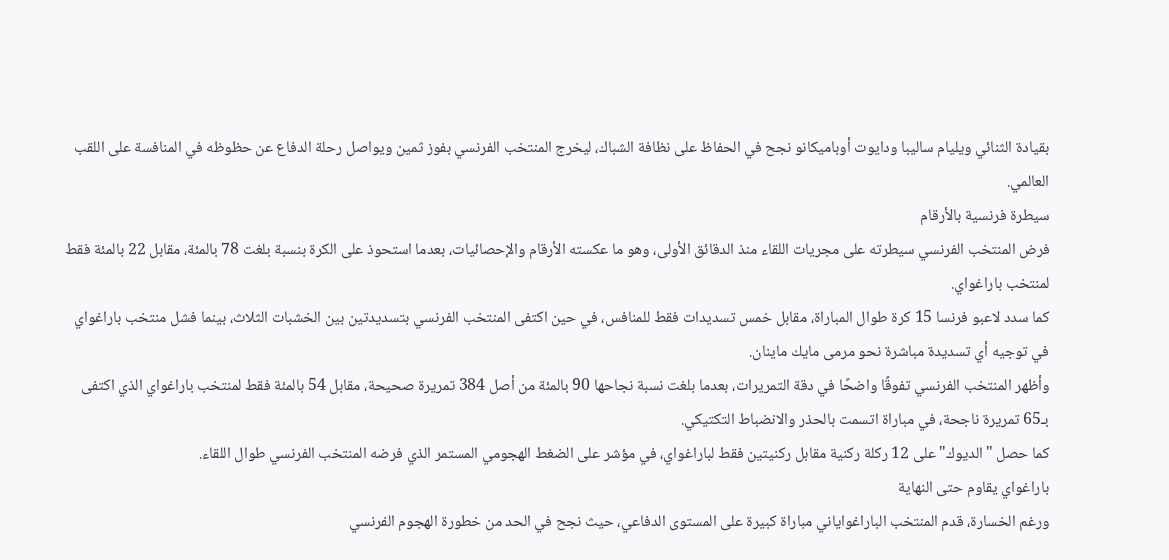بقيادة الثنائي ويليام ساليبا ودايوت أوباميكانو نجح في الحفاظ على نظافة الشباك، ليخرج المنتخب الفرنسي بفوز ثمين ويواصل رحلة الدفاع عن حظوظه في المنافسة على اللقب العالمي.
سيطرة فرنسية بالأرقام
فرض المنتخب الفرنسي سيطرته على مجريات اللقاء منذ الدقائق الأولى، وهو ما عكسته الأرقام والإحصائيات، بعدما استحوذ على الكرة بنسبة بلغت 78 بالمئة، مقابل 22 بالمئة فقط لمنتخب باراغواي.
كما سدد لاعبو فرنسا 15 كرة طوال المباراة، مقابل خمس تسديدات فقط للمنافس، في حين اكتفى المنتخب الفرنسي بتسديدتين بين الخشبات الثلاث، بينما فشل منتخب باراغواي في توجيه أي تسديدة مباشرة نحو مرمى مايك ماينان.
وأظهر المنتخب الفرنسي تفوقًا واضحًا في دقة التمريرات، بعدما بلغت نسبة نجاحها 90 بالمئة من أصل 384 تمريرة صحيحة، مقابل 54 بالمئة فقط لمنتخب باراغواي الذي اكتفى بـ65 تمريرة ناجحة، في مباراة اتسمت بالحذر والانضباط التكتيكي.
كما حصل "الديوك" على 12 ركلة ركنية مقابل ركنيتين فقط لباراغواي، في مؤشر على الضغط الهجومي المستمر الذي فرضه المنتخب الفرنسي طوال اللقاء.
باراغواي يقاوم حتى النهاية
ورغم الخسارة، قدم المنتخب الباراغواياني مباراة كبيرة على المستوى الدفاعي، حيث نجح في الحد من خطورة الهجوم الفرنسي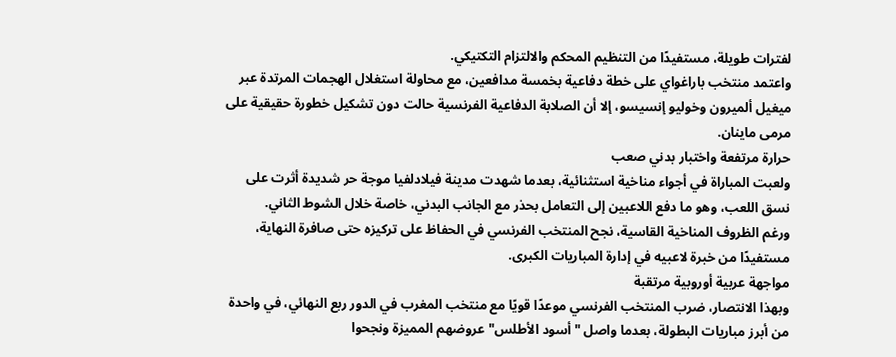لفترات طويلة، مستفيدًا من التنظيم المحكم والالتزام التكتيكي.
واعتمد منتخب باراغواي على خطة دفاعية بخمسة مدافعين، مع محاولة استغلال الهجمات المرتدة عبر ميغيل ألميرون وخوليو إنسيسو، إلا أن الصلابة الدفاعية الفرنسية حالت دون تشكيل خطورة حقيقية على مرمى ماينان.
حرارة مرتفعة واختبار بدني صعب
ولعبت المباراة في أجواء مناخية استثنائية، بعدما شهدت مدينة فيلادلفيا موجة حر شديدة أثرت على نسق اللعب، وهو ما دفع اللاعبين إلى التعامل بحذر مع الجانب البدني، خاصة خلال الشوط الثاني.
ورغم الظروف المناخية القاسية، نجح المنتخب الفرنسي في الحفاظ على تركيزه حتى صافرة النهاية، مستفيدًا من خبرة لاعبيه في إدارة المباريات الكبرى.
مواجهة عربية أوروبية مرتقبة
وبهذا الانتصار، ضرب المنتخب الفرنسي موعدًا قويًا مع منتخب المغرب في الدور ربع النهائي، في واحدة من أبرز مباريات البطولة، بعدما واصل "أسود الأطلس" عروضهم المميزة ونجحوا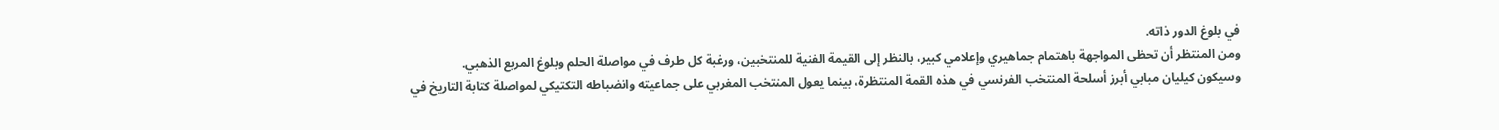في بلوغ الدور ذاته.
ومن المنتظر أن تحظى المواجهة باهتمام جماهيري وإعلامي كبير، بالنظر إلى القيمة الفنية للمنتخبين، ورغبة كل طرف في مواصلة الحلم وبلوغ المربع الذهبي.
وسيكون كيليان مبابي أبرز أسلحة المنتخب الفرنسي في هذه القمة المنتظرة، بينما يعول المنتخب المغربي على جماعيته وانضباطه التكتيكي لمواصلة كتابة التاريخ في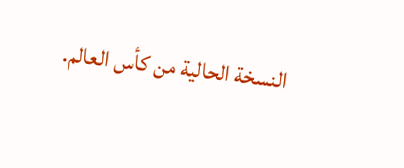النسخة الحالية من كأس العالم.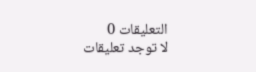التعليقات 0
لا توجد تعليقات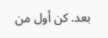بعد. كن أول من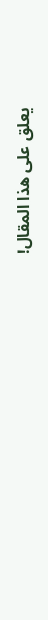يعلق على هذا المقال!